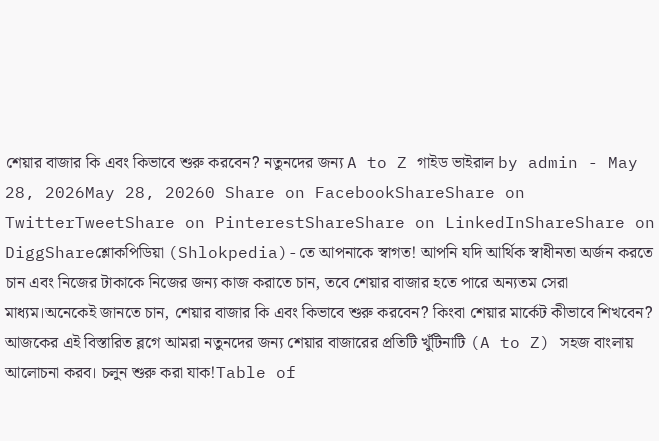শেয়ার বাজার কি এবং কিভাবে শুরু করবেন? নতুনদের জন্য A to Z গাইড ভাইরাল by admin - May 28, 2026May 28, 20260 Share on FacebookShareShare on TwitterTweetShare on PinterestShareShare on LinkedInShareShare on DiggShareশ্লোকপিডিয়া (Shlokpedia)-তে আপনাকে স্বাগত! আপনি যদি আর্থিক স্বাধীনতা অর্জন করতে চান এবং নিজের টাকাকে নিজের জন্য কাজ করাতে চান, তবে শেয়ার বাজার হতে পারে অন্যতম সেরা মাধ্যম।অনেকেই জানতে চান, শেয়ার বাজার কি এবং কিভাবে শুরু করবেন? কিংবা শেয়ার মার্কেট কীভাবে শিখবেন? আজকের এই বিস্তারিত ব্লগে আমরা নতুনদের জন্য শেয়ার বাজারের প্রতিটি খুঁটিনাটি (A to Z) সহজ বাংলায় আলোচনা করব। চলুন শুরু করা যাক!Table of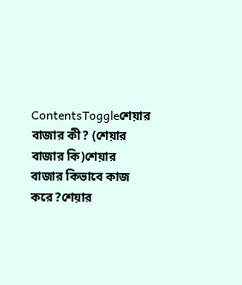ContentsToggleশেয়ার বাজার কী? (শেয়ার বাজার কি)শেয়ার বাজার কিভাবে কাজ করে?শেয়ার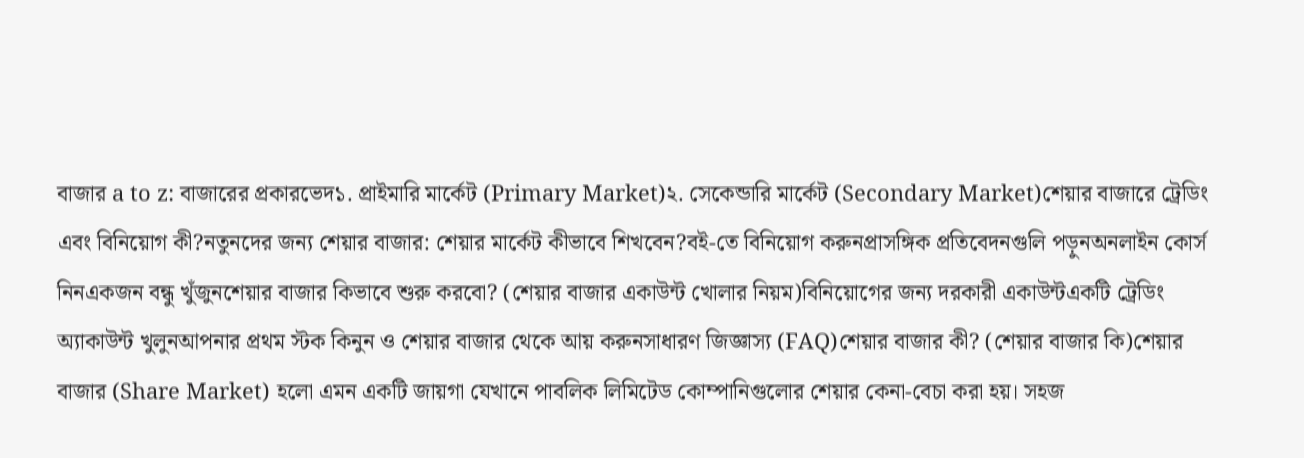বাজার a to z: বাজারের প্রকারভেদ১. প্রাইমারি মার্কেট (Primary Market)২. সেকেন্ডারি মার্কেট (Secondary Market)শেয়ার বাজারে ট্রেডিং এবং বিনিয়োগ কী?নতুনদের জন্য শেয়ার বাজার: শেয়ার মার্কেট কীভাবে শিখবেন?বই-তে বিনিয়োগ করুনপ্রাসঙ্গিক প্রতিবেদনগুলি পড়ুনঅনলাইন কোর্স নিনএকজন বন্ধু খুঁজুনশেয়ার বাজার কিভাবে শুরু করবো? (শেয়ার বাজার একাউন্ট খোলার নিয়ম)বিনিয়োগের জন্য দরকারী একাউন্টএকটি ট্রেডিং অ্যাকাউন্ট খুলুনআপনার প্রথম স্টক কিনুন ও শেয়ার বাজার থেকে আয় করুনসাধারণ জিজ্ঞাস্য (FAQ)শেয়ার বাজার কী? (শেয়ার বাজার কি)শেয়ার বাজার (Share Market) হলো এমন একটি জায়গা যেখানে পাবলিক লিমিটেড কোম্পানিগুলোর শেয়ার কেনা-বেচা করা হয়। সহজ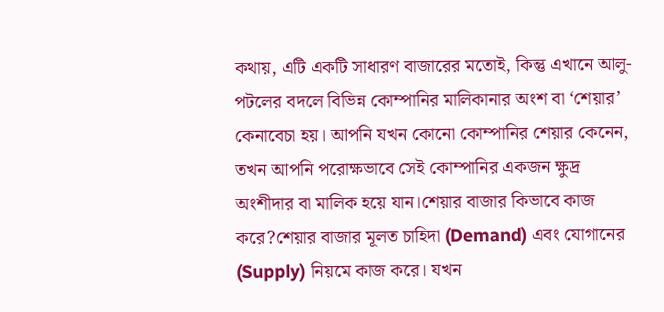কথায়, এটি একটি সাধারণ বাজারের মতোই, কিন্তু এখানে আলু-পটলের বদলে বিভিন্ন কোম্পানির মালিকানার অংশ বা ‘শেয়ার’ কেনাবেচা হয়। আপনি যখন কোনো কোম্পানির শেয়ার কেনেন, তখন আপনি পরোক্ষভাবে সেই কোম্পানির একজন ক্ষুদ্র অংশীদার বা মালিক হয়ে যান।শেয়ার বাজার কিভাবে কাজ করে?শেয়ার বাজার মূলত চাহিদা (Demand) এবং যোগানের (Supply) নিয়মে কাজ করে। যখন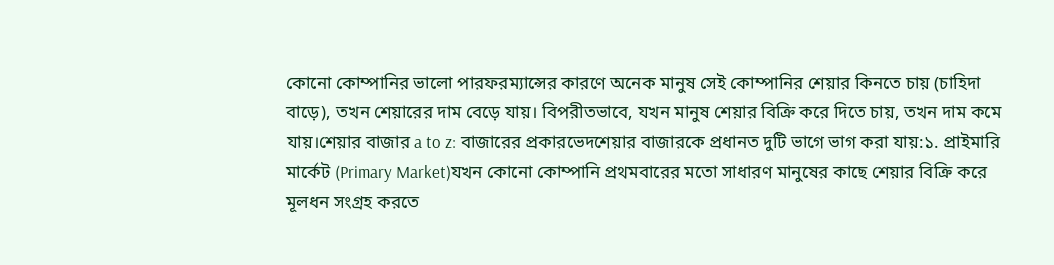কোনো কোম্পানির ভালো পারফরম্যান্সের কারণে অনেক মানুষ সেই কোম্পানির শেয়ার কিনতে চায় (চাহিদা বাড়ে), তখন শেয়ারের দাম বেড়ে যায়। বিপরীতভাবে, যখন মানুষ শেয়ার বিক্রি করে দিতে চায়, তখন দাম কমে যায়।শেয়ার বাজার a to z: বাজারের প্রকারভেদশেয়ার বাজারকে প্রধানত দুটি ভাগে ভাগ করা যায়:১. প্রাইমারি মার্কেট (Primary Market)যখন কোনো কোম্পানি প্রথমবারের মতো সাধারণ মানুষের কাছে শেয়ার বিক্রি করে মূলধন সংগ্রহ করতে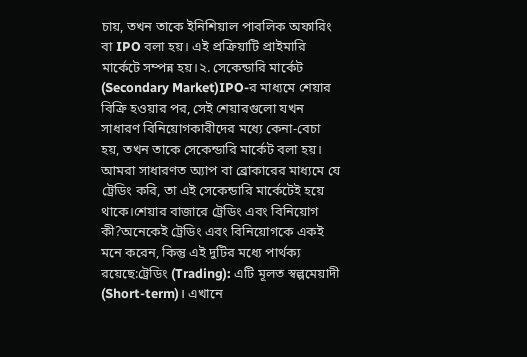চায়, তখন তাকে ইনিশিয়াল পাবলিক অফারিং বা IPO বলা হয়। এই প্রক্রিয়াটি প্রাইমারি মার্কেটে সম্পন্ন হয়।২. সেকেন্ডারি মার্কেট (Secondary Market)IPO-র মাধ্যমে শেয়ার বিক্রি হওয়ার পর, সেই শেয়ারগুলো যখন সাধারণ বিনিয়োগকারীদের মধ্যে কেনা-বেচা হয়, তখন তাকে সেকেন্ডারি মার্কেট বলা হয়। আমরা সাধারণত অ্যাপ বা ব্রোকারের মাধ্যমে যে ট্রেডিং করি, তা এই সেকেন্ডারি মার্কেটেই হয়ে থাকে।শেয়ার বাজারে ট্রেডিং এবং বিনিয়োগ কী?অনেকেই ট্রেডিং এবং বিনিয়োগকে একই মনে করেন, কিন্তু এই দুটির মধ্যে পার্থক্য রয়েছে:ট্রেডিং (Trading): এটি মূলত স্বল্পমেয়াদী (Short-term)। এখানে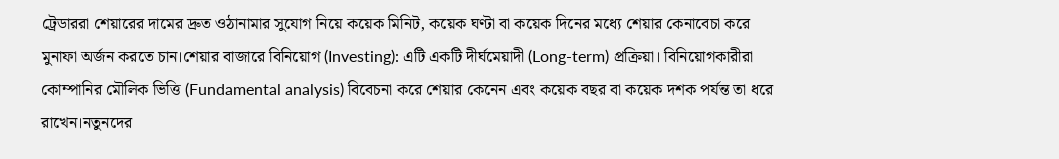ট্রেডাররা শেয়ারের দামের দ্রুত ওঠানামার সুযোগ নিয়ে কয়েক মিনিট, কয়েক ঘণ্টা বা কয়েক দিনের মধ্যে শেয়ার কেনাবেচা করে মুনাফা অর্জন করতে চান।শেয়ার বাজারে বিনিয়োগ (Investing): এটি একটি দীর্ঘমেয়াদী (Long-term) প্রক্রিয়া। বিনিয়োগকারীরা কোম্পানির মৌলিক ভিত্তি (Fundamental analysis) বিবেচনা করে শেয়ার কেনেন এবং কয়েক বছর বা কয়েক দশক পর্যন্ত তা ধরে রাখেন।নতুনদের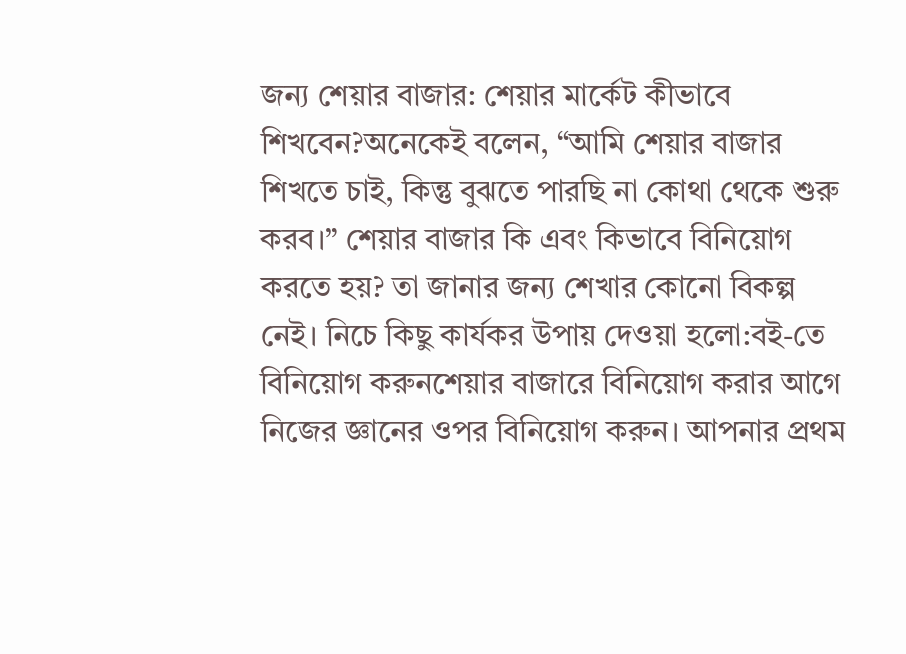জন্য শেয়ার বাজার: শেয়ার মার্কেট কীভাবে শিখবেন?অনেকেই বলেন, “আমি শেয়ার বাজার শিখতে চাই, কিন্তু বুঝতে পারছি না কোথা থেকে শুরু করব।” শেয়ার বাজার কি এবং কিভাবে বিনিয়োগ করতে হয়? তা জানার জন্য শেখার কোনো বিকল্প নেই। নিচে কিছু কার্যকর উপায় দেওয়া হলো:বই-তে বিনিয়োগ করুনশেয়ার বাজারে বিনিয়োগ করার আগে নিজের জ্ঞানের ওপর বিনিয়োগ করুন। আপনার প্রথম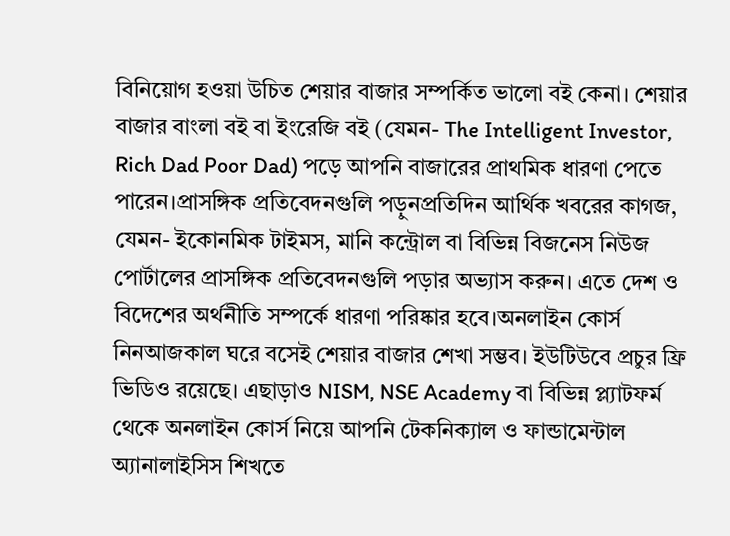বিনিয়োগ হওয়া উচিত শেয়ার বাজার সম্পর্কিত ভালো বই কেনা। শেয়ার বাজার বাংলা বই বা ইংরেজি বই (যেমন- The Intelligent Investor, Rich Dad Poor Dad) পড়ে আপনি বাজারের প্রাথমিক ধারণা পেতে পারেন।প্রাসঙ্গিক প্রতিবেদনগুলি পড়ুনপ্রতিদিন আর্থিক খবরের কাগজ, যেমন- ইকোনমিক টাইমস, মানি কন্ট্রোল বা বিভিন্ন বিজনেস নিউজ পোর্টালের প্রাসঙ্গিক প্রতিবেদনগুলি পড়ার অভ্যাস করুন। এতে দেশ ও বিদেশের অর্থনীতি সম্পর্কে ধারণা পরিষ্কার হবে।অনলাইন কোর্স নিনআজকাল ঘরে বসেই শেয়ার বাজার শেখা সম্ভব। ইউটিউবে প্রচুর ফ্রি ভিডিও রয়েছে। এছাড়াও NISM, NSE Academy বা বিভিন্ন প্ল্যাটফর্ম থেকে অনলাইন কোর্স নিয়ে আপনি টেকনিক্যাল ও ফান্ডামেন্টাল অ্যানালাইসিস শিখতে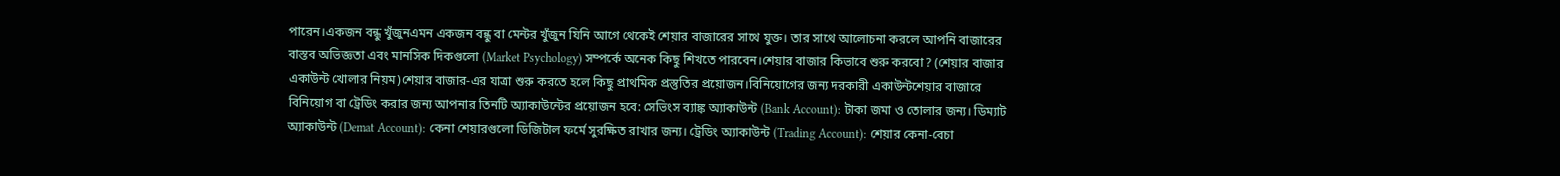পারেন।একজন বন্ধু খুঁজুনএমন একজন বন্ধু বা মেন্টর খুঁজুন যিনি আগে থেকেই শেয়ার বাজারের সাথে যুক্ত। তার সাথে আলোচনা করলে আপনি বাজারের বাস্তব অভিজ্ঞতা এবং মানসিক দিকগুলো (Market Psychology) সম্পর্কে অনেক কিছু শিখতে পারবেন।শেয়ার বাজার কিভাবে শুরু করবো? (শেয়ার বাজার একাউন্ট খোলার নিয়ম)শেয়ার বাজার-এর যাত্রা শুরু করতে হলে কিছু প্রাথমিক প্রস্তুতির প্রয়োজন।বিনিয়োগের জন্য দরকারী একাউন্টশেয়ার বাজারে বিনিয়োগ বা ট্রেডিং করার জন্য আপনার তিনটি অ্যাকাউন্টের প্রয়োজন হবে: সেভিংস ব্যাঙ্ক অ্যাকাউন্ট (Bank Account): টাকা জমা ও তোলার জন্য। ডিম্যাট অ্যাকাউন্ট (Demat Account): কেনা শেয়ারগুলো ডিজিটাল ফর্মে সুরক্ষিত রাখার জন্য। ট্রেডিং অ্যাকাউন্ট (Trading Account): শেয়ার কেনা-বেচা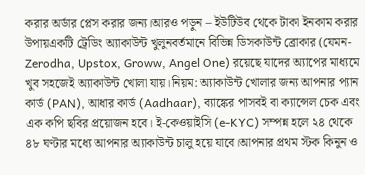করার অর্ডার প্লেস করার জন্য।আরও পড়ুন – ইউটিউব থেকে টাকা ইনকাম করার উপায়একটি ট্রেডিং অ্যাকাউন্ট খুলুনবর্তমানে বিভিন্ন ডিসকাউন্ট ব্রোকার (যেমন- Zerodha, Upstox, Groww, Angel One) রয়েছে যাদের অ্যাপের মাধ্যমে খুব সহজেই অ্যাকাউন্ট খোলা যায়।নিয়ম: অ্যাকাউন্ট খোলার জন্য আপনার প্যান কার্ড (PAN), আধার কার্ড (Aadhaar), ব্যাঙ্কের পাসবই বা ক্যান্সেল চেক এবং এক কপি ছবির প্রয়োজন হবে। ই-কেওয়াইসি (e-KYC) সম্পন্ন হলে ২৪ থেকে ৪৮ ঘণ্টার মধ্যে আপনার অ্যাকাউন্ট চালু হয়ে যাবে।আপনার প্রথম স্টক কিনুন ও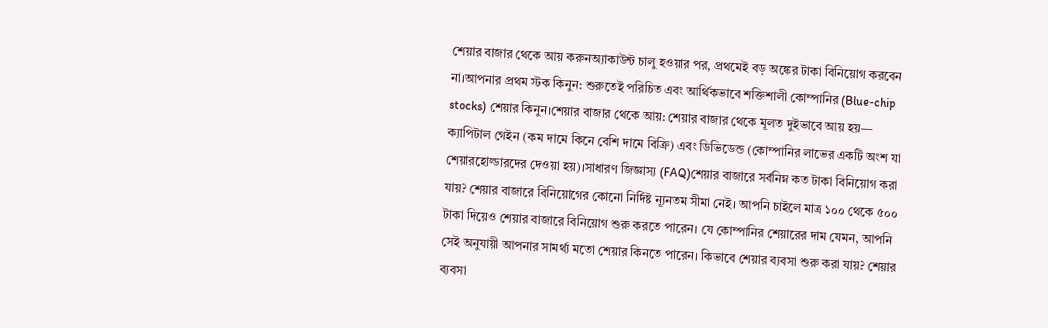শেয়ার বাজার থেকে আয় করুনঅ্যাকাউন্ট চালু হওয়ার পর, প্রথমেই বড় অঙ্কের টাকা বিনিয়োগ করবেন না।আপনার প্রথম স্টক কিনুন: শুরুতেই পরিচিত এবং আর্থিকভাবে শক্তিশালী কোম্পানির (Blue-chip stocks) শেয়ার কিনুন।শেয়ার বাজার থেকে আয়: শেয়ার বাজার থেকে মূলত দুইভাবে আয় হয়— ক্যাপিটাল গেইন (কম দামে কিনে বেশি দামে বিক্রি) এবং ডিভিডেন্ড (কোম্পানির লাভের একটি অংশ যা শেয়ারহোল্ডারদের দেওয়া হয়)।সাধারণ জিজ্ঞাস্য (FAQ)শেয়ার বাজারে সর্বনিম্ন কত টাকা বিনিয়োগ করা যায়? শেয়ার বাজারে বিনিয়োগের কোনো নির্দিষ্ট ন্যূনতম সীমা নেই। আপনি চাইলে মাত্র ১০০ থেকে ৫০০ টাকা দিয়েও শেয়ার বাজারে বিনিয়োগ শুরু করতে পারেন। যে কোম্পানির শেয়ারের দাম যেমন, আপনি সেই অনুযায়ী আপনার সামর্থ্য মতো শেয়ার কিনতে পারেন। কিভাবে শেয়ার ব্যবসা শুরু করা যায়? শেয়ার ব্যবসা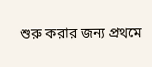শুরু করার জন্য প্রথমে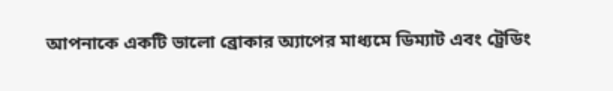আপনাকে একটি ভালো ব্রোকার অ্যাপের মাধ্যমে ডিম্যাট এবং ট্রেডিং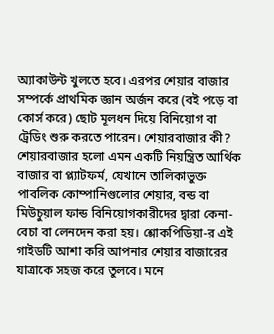অ্যাকাউন্ট খুলতে হবে। এরপর শেয়ার বাজার সম্পর্কে প্রাথমিক জ্ঞান অর্জন করে (বই পড়ে বা কোর্স করে) ছোট মূলধন দিয়ে বিনিয়োগ বা ট্রেডিং শুরু করতে পারেন। শেয়ারবাজার কী? শেয়ারবাজার হলো এমন একটি নিয়ন্ত্রিত আর্থিক বাজার বা প্ল্যাটফর্ম, যেখানে তালিকাভুক্ত পাবলিক কোম্পানিগুলোর শেয়ার, বন্ড বা মিউচুয়াল ফান্ড বিনিয়োগকারীদের দ্বারা কেনা-বেচা বা লেনদেন করা হয়। শ্লোকপিডিয়া-র এই গাইডটি আশা করি আপনার শেয়ার বাজারের যাত্রাকে সহজ করে তুলবে। মনে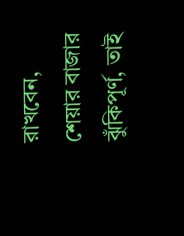রাখবেন, শেয়ার বাজার ঝুঁকিপূর্ণ, তাই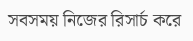সবসময় নিজের রিসার্চ করে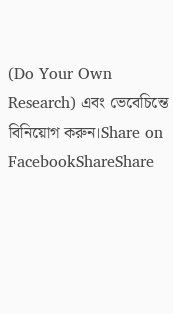(Do Your Own Research) এবং ভেবেচিন্তে বিনিয়োগ করুন।Share on FacebookShareShare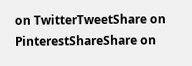on TwitterTweetShare on PinterestShareShare on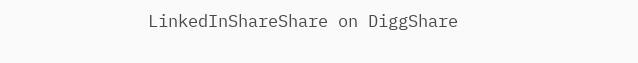LinkedInShareShare on DiggShare